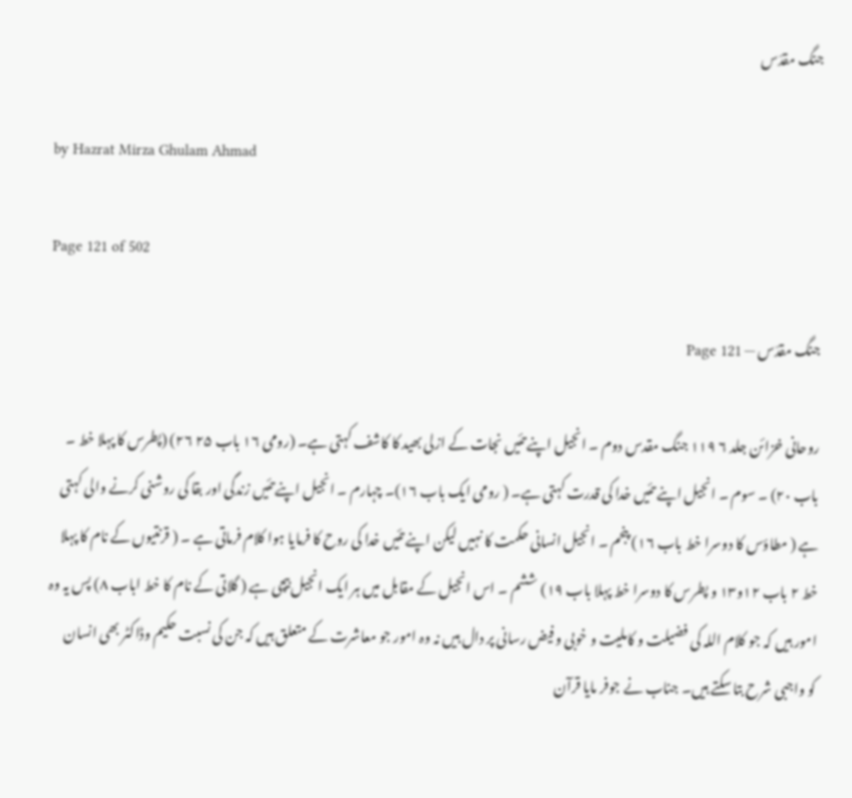جنگ مقدّس

by Hazrat Mirza Ghulam Ahmad

Page 121 of 502

جنگ مقدّس — Page 121

روحانی خزائن جلد ۶ ۱۱۹ جنگ مقدس دوم ۔ انجیل اپنے تئیں نجات کے ازلی بھید کا کاشف کہتی ہے۔ (رومی ۱۶ باب ۲۵ ۲۶) (پطرس کا پہلا خط ۔ باب ۲۰) ۔ سوم ۔ انجیل اپنے تئیں خدا کی قدرت کہتی ہے۔ ( رومی ایک باب ۱۶)۔ چہارم ۔ انجیل اپنے تئیں زندگی اور بقا کی روشنی کرنے والی کہتی ہے ( مطاؤس کا دوسرا خط باب ۱۶) پنجم ۔ انجیل انسانی حکمت کا نہیں لیکن اپنے تئیں خدا کی روح کا فرمایا ہوا کلام فرماتی ہے ۔ ( قرنتیوں کے نام کا پہلا خط ۲ باب ۱۲و۱۳ و پطرس کا دوسرا خط پہلا باب ۱۹) ششم ۔ اس انجیل کے مقابل میں ہر ایک انجیل بیچی ہے ( گلاتی کے نام کا خط اباب ۸) پس یہ وہ امور ہیں کہ جو کلام اللہ کی فضیلت و کاملیت و خوبی و فیض رسانی پر دال ہیں نہ وہ امور جو معاشرت کے متعلق ہیں کہ جن کی نسبت حکیم وڈاکٹر بھی انسان کو واجبی شرح بتا سکتے ہیں۔ جناب نے جوفر مایا قرآن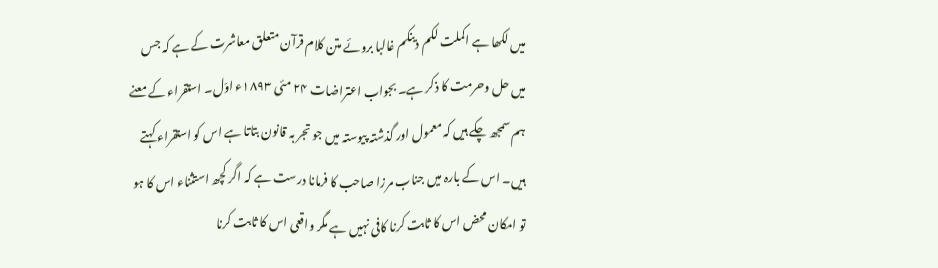میں لکھا ہے اکملت لکم دینکم غالبا بروئے متن کلام قرآن متعلق معاشرت کے ہے کہ جس میں حل وحرمت کا ذکر ہے۔ بجواب اعتراضات ۲۴ مئی ۱۸۹۳ء اوّل۔ استقراء کے معنے ہم سمجھ چکے ہیں کہ معمول اور گذشتہ پیوستہ میں جو تجر بہ قانون بتاتا ہے اس کو استقراء کہتے ہیں۔ اس کے بارہ میں جناب مرزا صاحب کا فرمانا درست ہے کہ اگر کچھ استثناء اس کا ہو تو امکان محض اس کا ثابت کرنا کافی نہیں ہے مگر واقعی اس کا ثابت کرنا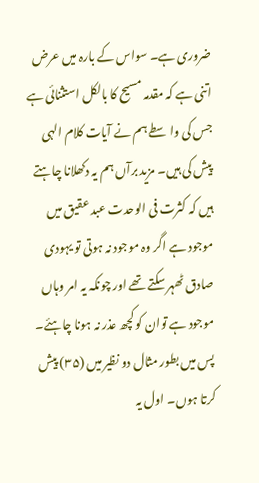ضروری ہے۔ سواس کے بارہ میں عرض اتنی ہے کہ مقدمہ مسیح کا بالکل استثنائی ہے جس کی واسطے ہم نے آیات کلام الہی پیش کی ہیں۔ مزید برآں ہم یہ دکھلانا چاہتے ہیں کہ کثرت فی الوحدت عبد عقیق میں موجود ہے اگر وہ موجود نہ ہوتی تو یہودی صادق ٹھہر سکتے تھے اور چونکہ یہ امر وہاں موجود ہے توان کو کچھ عذر نہ ہونا چاہئے۔ پس میں بطور مثال دو نظیر میں (۳۵) پیش کرتا ہوں۔ اول یہ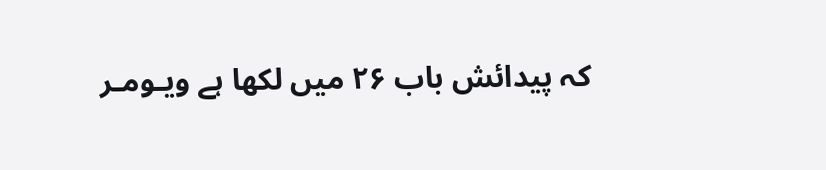کہ پیدائش باب ۲۶ میں لکھا ہے ویـومـر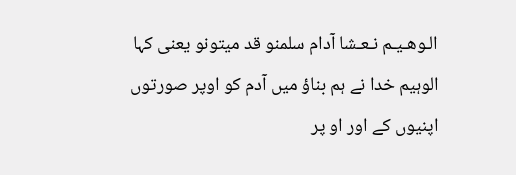الـوهـيـم نـعـشا آدام سلمنو قد ميتونو یعنی کہا الوہیم خدا نے ہم بناؤ میں آدم کو اوپر صورتوں اپنیوں کے اور او پر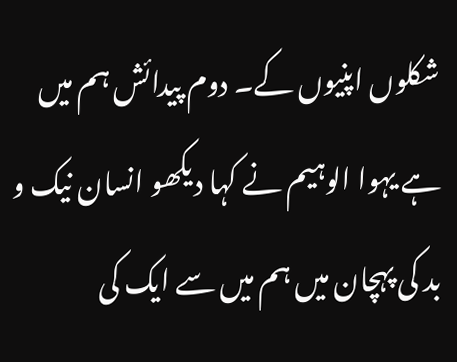شکلوں اپنیوں کے۔ دوم پیدائش ہم میں ہے یہوا الوہیم نے کہا دیکھو انسان نیک و بد کی پہچان میں ہم میں سے ایک کی